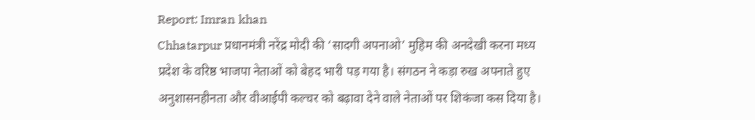Report: Imran khan
Chhatarpur प्रधानमंत्री नरेंद्र मोदी की ‘सादगी अपनाओ’ मुहिम की अनदेखी करना मध्य प्रदेश के वरिष्ठ भाजपा नेताओं को बेहद भारी पड़ गया है। संगठन ने कड़ा रुख अपनाते हुए अनुशासनहीनता और वीआईपी कल्चर को बढ़ावा देने वाले नेताओं पर शिकंजा कस दिया है।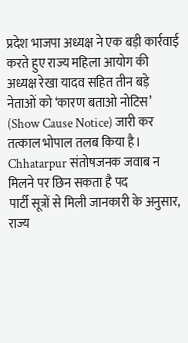प्रदेश भाजपा अध्यक्ष ने एक बड़ी कार्रवाई करते हुए राज्य महिला आयोग की अध्यक्ष रेखा यादव सहित तीन बड़े नेताओं को ‘कारण बताओ नोटिस’ (Show Cause Notice) जारी कर तत्काल भोपाल तलब किया है।
Chhatarpur संतोषजनक जवाब न मिलने पर छिन सकता है पद
पार्टी सूत्रों से मिली जानकारी के अनुसार, राज्य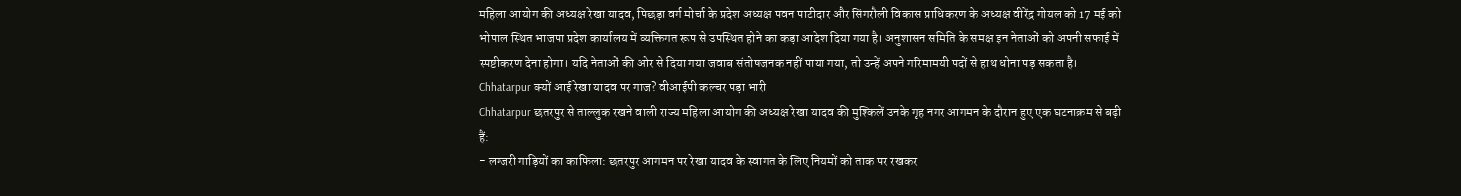महिला आयोग की अध्यक्ष रेखा यादव, पिछड़ा वर्ग मोर्चा के प्रदेश अध्यक्ष पवन पाटीदार और सिंगरौली विकास प्राधिकरण के अध्यक्ष वीरेंद्र गोयल को 17 मई को भोपाल स्थित भाजपा प्रदेश कार्यालय में व्यक्तिगत रूप से उपस्थित होने का कड़ा आदेश दिया गया है। अनुशासन समिति के समक्ष इन नेताओं को अपनी सफाई में स्पष्टीकरण देना होगा। यदि नेताओं की ओर से दिया गया जवाब संतोषजनक नहीं पाया गया, तो उन्हें अपने गरिमामयी पदों से हाथ धोना पड़ सकता है।
Chhatarpur क्यों आई रेखा यादव पर गाज? वीआईपी कल्चर पड़ा भारी
Chhatarpur छतरपुर से ताल्लुक रखने वाली राज्य महिला आयोग की अध्यक्ष रेखा यादव की मुश्किलें उनके गृह नगर आगमन के दौरान हुए एक घटनाक्रम से बढ़ी हैं:
- लग्जरी गाड़ियों का काफिला: छतरपुर आगमन पर रेखा यादव के स्वागत के लिए नियमों को ताक पर रखकर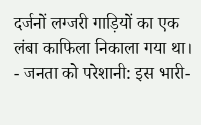दर्जनों लग्जरी गाड़ियों का एक लंबा काफिला निकाला गया था।
- जनता को परेशानी: इस भारी-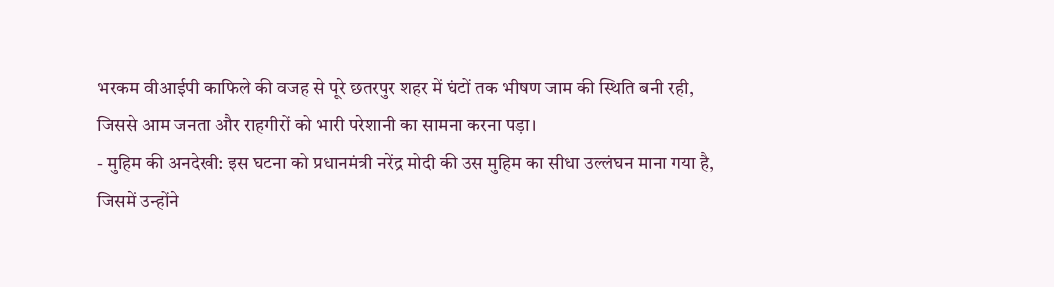भरकम वीआईपी काफिले की वजह से पूरे छतरपुर शहर में घंटों तक भीषण जाम की स्थिति बनी रही, जिससे आम जनता और राहगीरों को भारी परेशानी का सामना करना पड़ा।
- मुहिम की अनदेखी: इस घटना को प्रधानमंत्री नरेंद्र मोदी की उस मुहिम का सीधा उल्लंघन माना गया है, जिसमें उन्होंने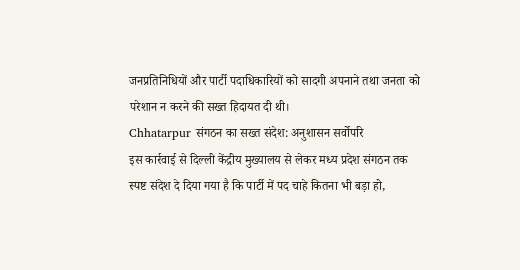जनप्रतिनिधियों और पार्टी पदाधिकारियों को सादगी अपनाने तथा जनता को परेशान न करने की सख्त हिदायत दी थी।
Chhatarpur संगठन का सख्त संदेश: अनुशासन सर्वोपरि
इस कार्रवाई से दिल्ली केंद्रीय मुख्यालय से लेकर मध्य प्रदेश संगठन तक स्पष्ट संदेश दे दिया गया है कि पार्टी में पद चाहे कितना भी बड़ा हो,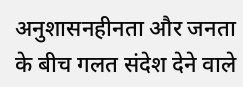अनुशासनहीनता और जनता के बीच गलत संदेश देने वाले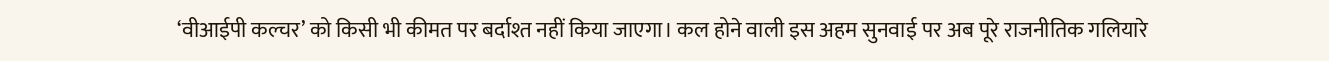‘वीआईपी कल्चर’ को किसी भी कीमत पर बर्दाश्त नहीं किया जाएगा। कल होने वाली इस अहम सुनवाई पर अब पूरे राजनीतिक गलियारे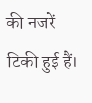की नजरें टिकी हुई हैं।